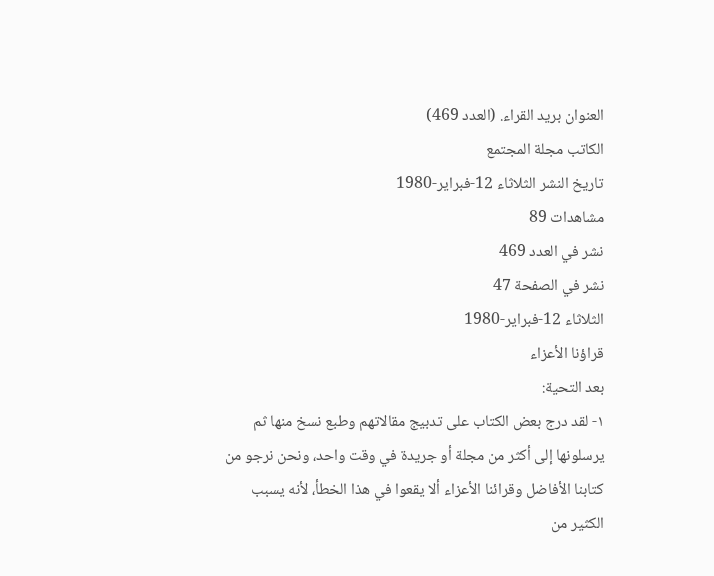العنوان بريد القراء. (العدد 469)
الكاتب مجلة المجتمع
تاريخ النشر الثلاثاء 12-فبراير-1980
مشاهدات 89
نشر في العدد 469
نشر في الصفحة 47
الثلاثاء 12-فبراير-1980
قراؤنا الأعزاء
بعد التحية:
١- لقد درج بعض الكتاب على تدبيج مقالاتهم وطبع نسخ منها ثم يرسلونها إلى أكثر من مجلة أو جريدة في وقت واحد، ونحن نرجو من كتابنا الأفاضل وقرائنا الأعزاء ألا يقعوا في هذا الخطأ، لأنه يسبب الكثير من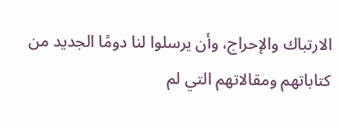الارتباك والإحراج، وأن يرسلوا لنا دومًا الجديد من كتاباتهم ومقالاتهم التي لم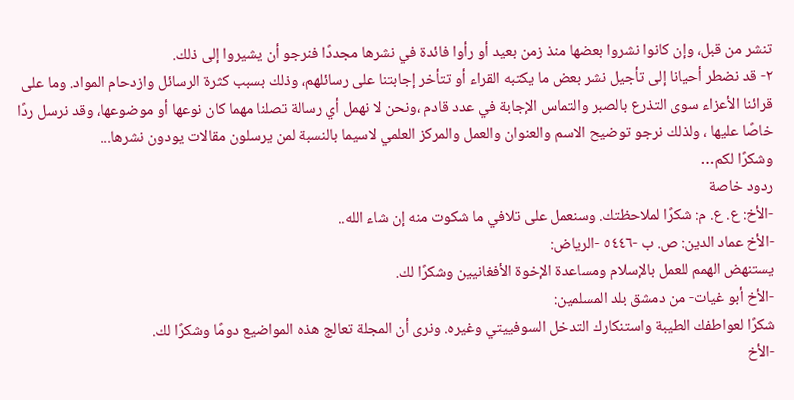تنشر من قبل، وإن كانوا نشروا بعضها منذ زمن بعيد أو رأوا فائدة في نشرها مجددًا فنرجو أن يشيروا إلى ذلك.
٢- قد نضطر أحيانا إلى تأجيل نشر بعض ما يكتبه القراء أو تتأخر إجابتنا على رسائلهم، وذلك بسبب كثرة الرسائل وازدحام المواد. وما على قرائنا الأعزاء سوى التذرع بالصبر والتماس الإجابة في عدد قادم ،ونحن لا نهمل أي رسالة تصلنا مهما كان نوعها أو موضوعها، وقد نرسل ردًا خاصًا عليها ، ولذلك نرجو توضيح الاسم والعنوان والعمل والمركز العلمي لاسيما بالنسبة لمن يرسلون مقالات يودون نشرها...
وشكرًا لكم…
ردود خاصة
-الأخ: ع. ع. م: شكرًا لملاحظتك. وسنعمل على تلافي ما شكوت منه إن شاء الله..
-الأخ عماد الدين: ص. ب -٥٤٤٦ -الرياض:
يستنهض الهمم للعمل بالإسلام ومساعدة الإخوة الأفغانيين وشكرًا لك.
-الأخ أبو غيات- من دمشق بلد المسلمين:
شكرًا لعواطفك الطيبة واستنكارك التدخل السوفييتي وغيره. ونرى أن المجلة تعالج هذه المواضيع دومًا وشكرًا لك.
-الأخ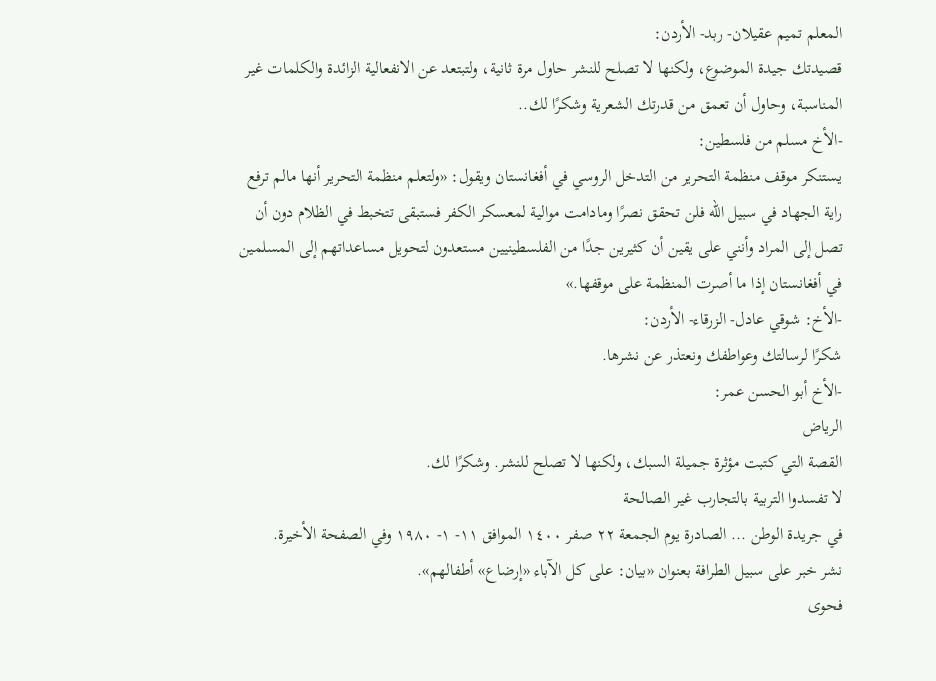المعلم تميم عقيلان- ربد- الأردن:
قصيدتك جيدة الموضوع، ولكنها لا تصلح للنشر حاول مرة ثانية، ولتبتعد عن الانفعالية الزائدة والكلمات غير المناسبة، وحاول أن تعمق من قدرتك الشعرية وشكرًا لك..
-الأخ مسلم من فلسطين:
يستنكر موقف منظمة التحرير من التدخل الروسي في أفغانستان ويقول: «ولتعلم منظمة التحرير أنها مالم ترفع راية الجهاد في سبيل الله فلن تحقق نصرًا ومادامت موالية لمعسكر الكفر فستبقى تتخبط في الظلام دون أن تصل إلى المراد وأنني على يقين أن كثيرين جدًا من الفلسطينيين مستعدون لتحويل مساعداتهم إلى المسلمين في أفغانستان إذا ما أصرت المنظمة على موقفها.»
-الأخ: شوقي عادل- الزرقاء- الأردن:
شكرًا لرسالتك وعواطفك ونعتذر عن نشرها.
-الأخ أبو الحسن عمر:
الرياض
القصة التي كتبت مؤثرة جميلة السبك، ولكنها لا تصلح للنشر. وشكرًا لك.
لا تفسدوا التربية بالتجارب غير الصالحة
في جريدة الوطن ... الصادرة يوم الجمعة ۲۲ صفر ١٤٠٠ الموافق ۱۱- ۱- ۱۹۸۰ وفي الصفحة الأخيرة.
نشر خبر على سبيل الطرافة بعنوان «بيان: على كل الآباء «إرضاع» أطفالهم».
فحوى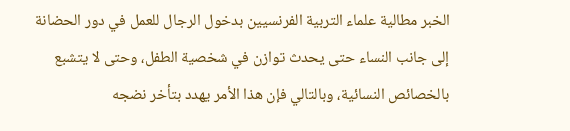الخبر مطالية علماء التربية الفرنسيين بدخول الرجال للعمل في دور الحضانة إلى جانب النساء حتى يحدث توازن في شخصية الطفل، وحتى لا يتشبع بالخصائص النسائية، وبالتالي فإن هذا الأمر يهدد بتأخر نضجه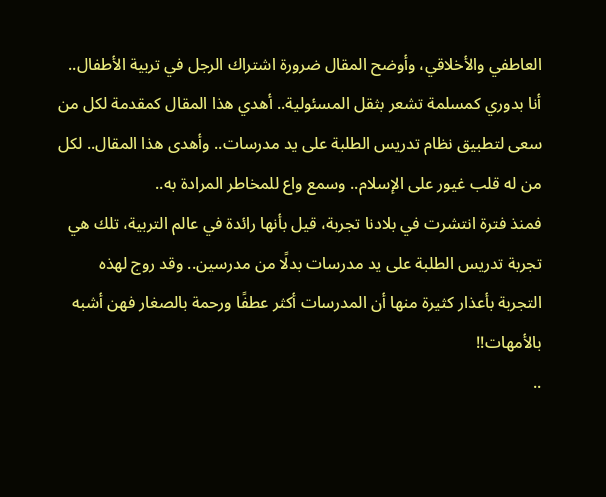العاطفي والأخلاقي، وأوضح المقال ضرورة اشتراك الرجل في تربية الأطفال..
أنا بدوري كمسلمة تشعر بثقل المسئولية.. أهدي هذا المقال كمقدمة لكل من سعى لتطبيق نظام تدريس الطلبة على يد مدرسات.. وأهدى هذا المقال.. لكل من له قلب غيور على الإسلام.. وسمع واع للمخاطر المرادة به..
فمنذ فترة انتشرت في بلادنا تجربة، قيل بأنها رائدة في عالم التربية، تلك هي تجربة تدريس الطلبة على يد مدرسات بدلًا من مدرسين.. وقد روج لهذه التجربة بأعذار كثيرة منها أن المدرسات أكثر عطفًا ورحمة بالصغار فهن أشبه بالأمهات!!
..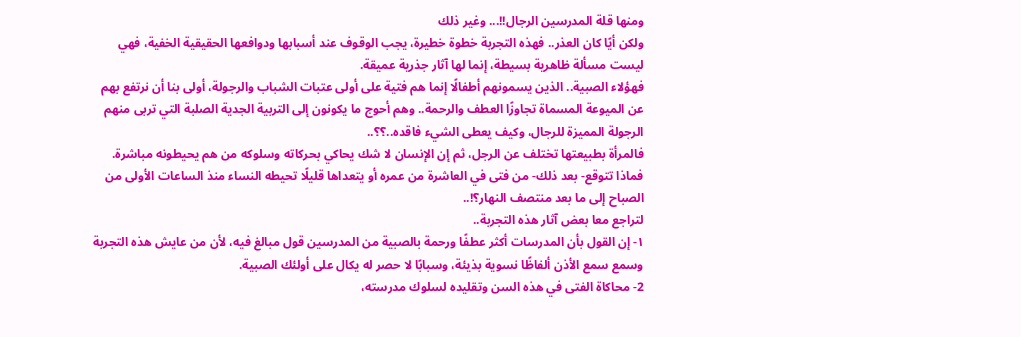ومنها قلة المدرسين الرجال!!... وغير ذلك
ولكن أيًا كان العذر.. فهذه التجربة خطوة خطيرة، يجب الوقوف عند أسبابها ودوافعها الحقيقية الخفية، فهي ليست مسألة ظاهرية بسيطة، إنما لها آثار جذرية عميقة.
فهؤلاء الصبية.. الذين يسمونهم أطفالًا إنما هم فتية على أولى عتبات الشباب والرجولة، أولى بنا أن نرتفع بهم عن الميوعة المسماة تجاوزًا العطف والرحمة.. وهم أحوج ما يكونون إلى التربية الجدية الصلبة التي تربى منهم الرجولة المميزة للرجال، وكيف يعطى الشيء فاقده..؟؟..
فالمرأة بطبيعتها تختلف عن الرجل، ثم إن الإنسان لا شك يحاكي بحركاته وسلوكه من هم يحيطونه مباشرة.
فماذا تتوقع- بعد ذلك- من فتى في العاشرة من عمره أو يتعداها قليلًا تحيطه النساء منذ الساعات الأولى من الصباح إلى ما بعد منتصف النهار؟!..
لتراجع معا بعض آثار هذه التجربة..
١- إن القول بأن المدرسات أكثر عطفًا ورحمة بالصبية من المدرسين قول مبالغ فيه، لأن من عايش هذه التجربة وسمع سمع الأذن ألفاظًا نسوية بذيئة، وسبابًا لا حصر له يكال على أولئك الصبية.
2- محاكاة الفتى في هذه السن وتقليده لسلوك مدرسته،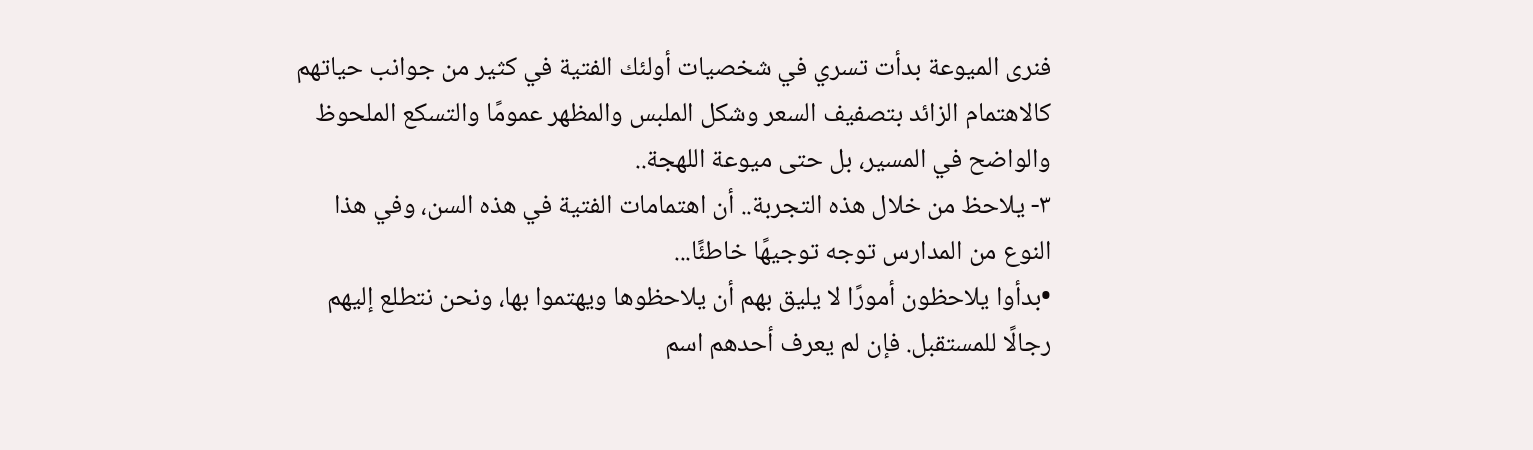فنرى الميوعة بدأت تسري في شخصيات أولئك الفتية في كثير من جوانب حياتهم كالاهتمام الزائد بتصفيف السعر وشكل الملبس والمظهر عمومًا والتسكع الملحوظ والواضح في المسير، بل حتى ميوعة اللهجة..
٣- يلاحظ من خلال هذه التجربة.. أن اهتمامات الفتية في هذه السن، وفي هذا النوع من المدارس توجه توجيهًا خاطئًا...
•بدأوا يلاحظون أمورًا لا يليق بهم أن يلاحظوها ويهتموا بها، ونحن نتطلع إليهم رجالًا للمستقبل. فإن لم يعرف أحدهم اسم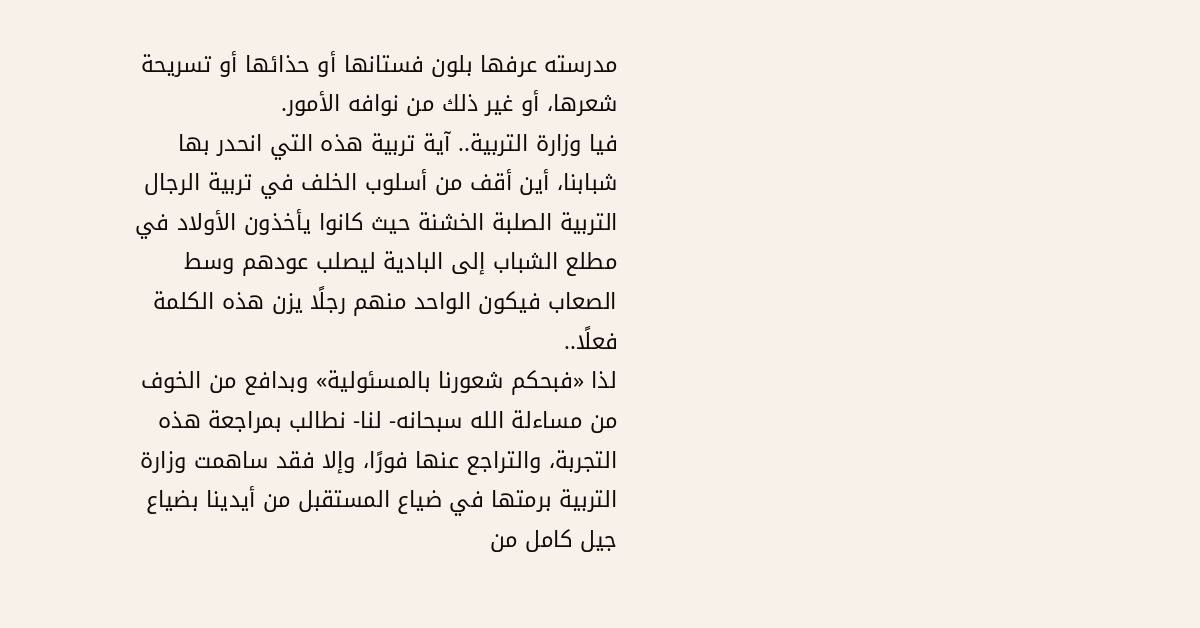مدرسته عرفها بلون فستانها أو حذائها أو تسريحة شعرها، أو غير ذلك من نوافه الأمور.
فيا وزارة التربية.. آية تربية هذه التي انحدر بها شبابنا، أين أقف من أسلوب الخلف في تربية الرجال التربية الصلبة الخشنة حيث كانوا يأخذون الأولاد في مطلع الشباب إلى البادية ليصلب عودهم وسط الصعاب فيكون الواحد منهم رجلًا يزن هذه الكلمة فعلًا..
لذا «فبحكم شعورنا بالمسئولية» وبدافع من الخوف من مساءلة الله سبحانه- لنا- نطالب بمراجعة هذه التجربة، والتراجع عنها فورًا، وإلا فقد ساهمت وزارة التربية برمتها في ضياع المستقبل من أيدينا بضياع جيل كامل من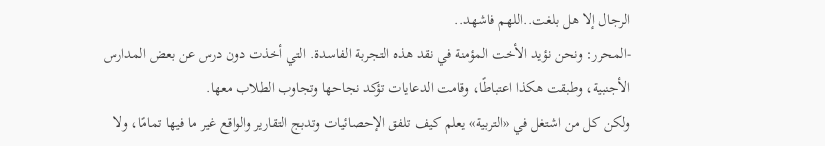الرجال إلا هل بلغت..اللهم فاشهد..
-المحرر: ونحن نؤيد الأخت المؤمنة في نقد هذه التجربة الفاسدة. التي أخذت دون درس عن بعض المدارس الأجنبية، وطبقت هكذا اعتباطًا، وقامت الدعايات تؤكد نجاحها وتجاوب الطلاب معها.
ولكن كل من اشتغل في «التربية» يعلم كيف تلفق الإحصائيات وتدبج التقارير والواقع غير ما فيها تمامًا، ولا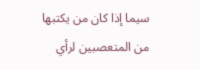سيما إذا كان من يكتبها من المتعصبين لرأي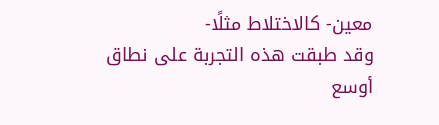معين- كالاختلاط مثلًا-
وقد طبقت هذه التجربة على نطاق أوسع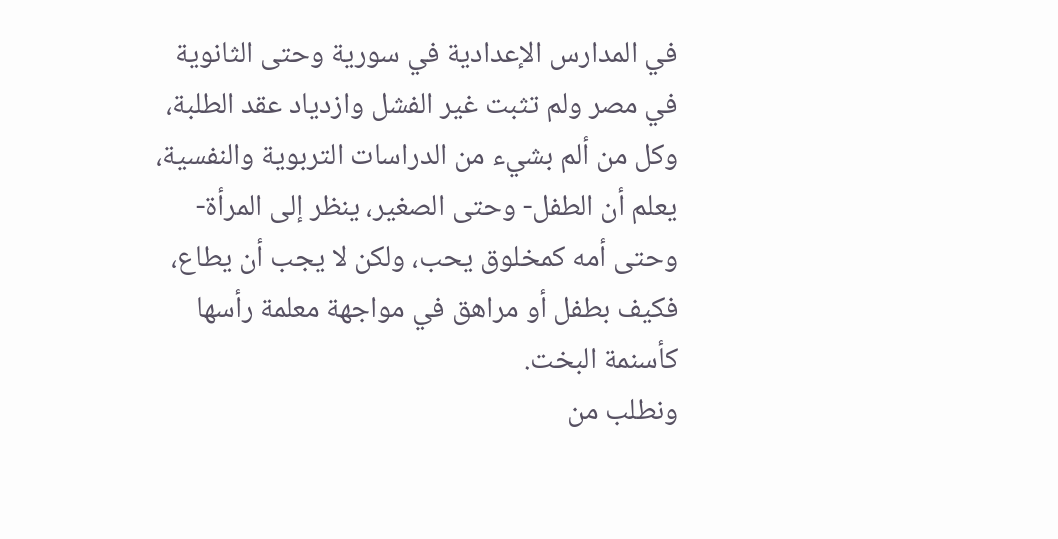في المدارس الإعدادية في سورية وحتى الثانوية في مصر ولم تثبت غير الفشل وازدياد عقد الطلبة، وكل من ألم بشيء من الدراسات التربوية والنفسية، يعلم أن الطفل- وحتى الصغير، ينظر إلى المرأة- وحتى أمه كمخلوق يحب، ولكن لا يجب أن يطاع، فكيف بطفل أو مراهق في مواجهة معلمة رأسها كأسنمة البخت.
ونطلب من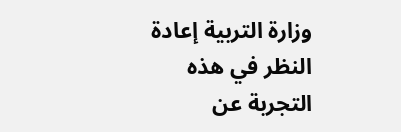وزارة التربية إعادة النظر في هذه التجربة عن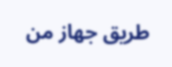طريق جهاز من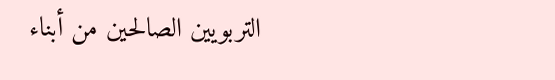التربويين الصالحين من أبناء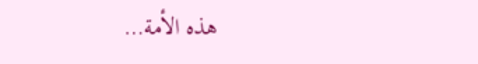هذه الأمة…